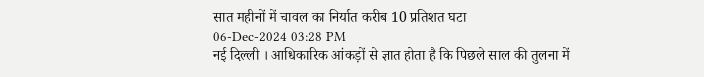सात महीनों में चावल का निर्यात करीब 10 प्रतिशत घटा
06-Dec-2024 03:28 PM
नई दिल्ली । आधिकारिक आंकड़ों से ज्ञात होता है कि पिछले साल की तुलना में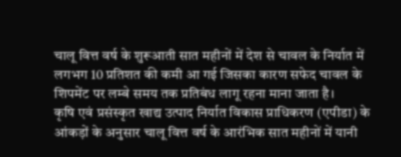चालू वित्त वर्ष के शुरूआती सात महीनों में देश से चावल के निर्यात में लगभग 10 प्रतिशत की कमी आ गई जिसका कारण सफेद चावल के शिपमेंट पर लम्बे समय तक प्रतिबंध लागू रहना माना जाता है।
कृषि एवं प्रसंस्कृत खाद्य उत्पाद निर्यात विकास प्राधिकरण (एपीडा) के आंकड़ों के अनुसार चालू वित्त वर्ष के आरंभिक सात महीनों में यानी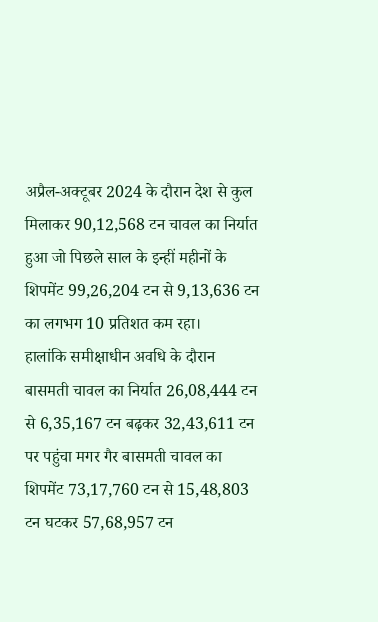अप्रैल-अक्टूबर 2024 के दौरान देश से कुल मिलाकर 90,12,568 टन चावल का निर्यात हुआ जो पिछले साल के इन्हीं महीनों के शिपमेंट 99,26,204 टन से 9,13,636 टन का लगभग 10 प्रतिशत कम रहा।
हालांकि समीक्षाधीन अवधि के दौरान बासमती चावल का निर्यात 26,08,444 टन से 6,35,167 टन बढ़कर 32,43,611 टन पर पहुंचा मगर गैर बासमती चावल का शिपमेंट 73,17,760 टन से 15,48,803 टन घटकर 57,68,957 टन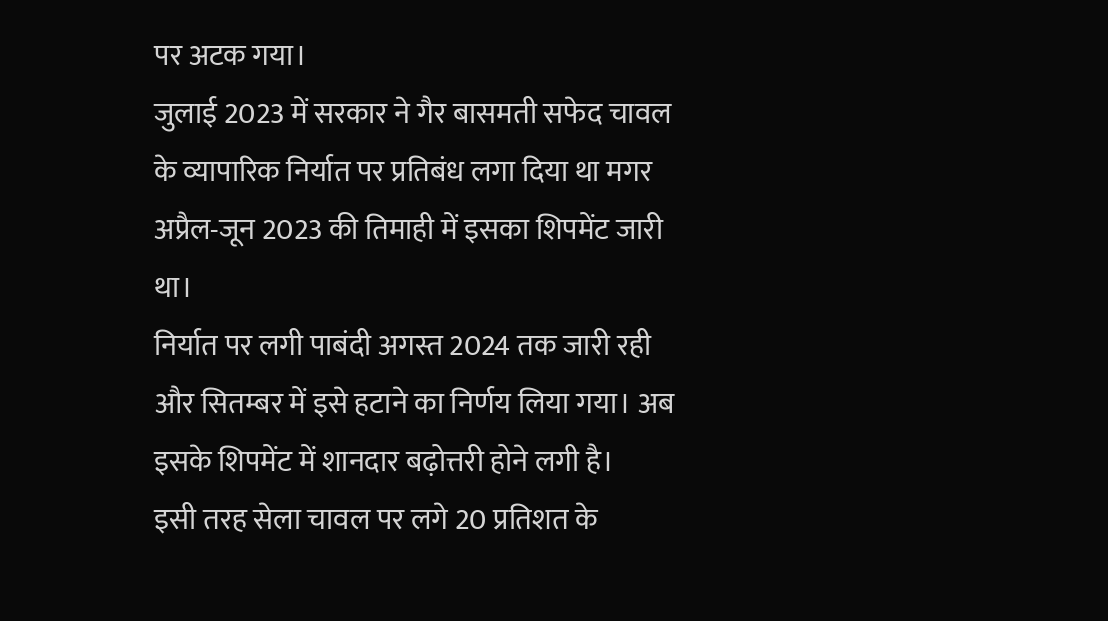पर अटक गया।
जुलाई 2023 में सरकार ने गैर बासमती सफेद चावल के व्यापारिक निर्यात पर प्रतिबंध लगा दिया था मगर अप्रैल-जून 2023 की तिमाही में इसका शिपमेंट जारी था।
निर्यात पर लगी पाबंदी अगस्त 2024 तक जारी रही और सितम्बर में इसे हटाने का निर्णय लिया गया। अब इसके शिपमेंट में शानदार बढ़ोत्तरी होने लगी है।
इसी तरह सेला चावल पर लगे 20 प्रतिशत के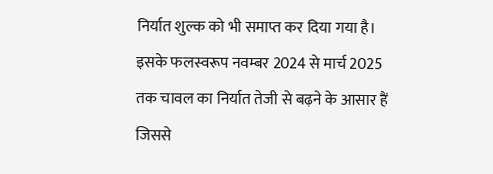निर्यात शुल्क को भी समाप्त कर दिया गया है। इसके फलस्वरूप नवम्बर 2024 से मार्च 2025 तक चावल का निर्यात तेजी से बढ़ने के आसार हैं जिससे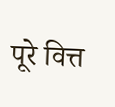पूरे वित्त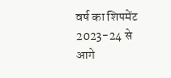वर्ष का शिपमेंट 2023-24 से आगे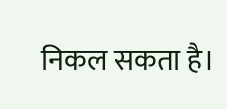निकल सकता है।